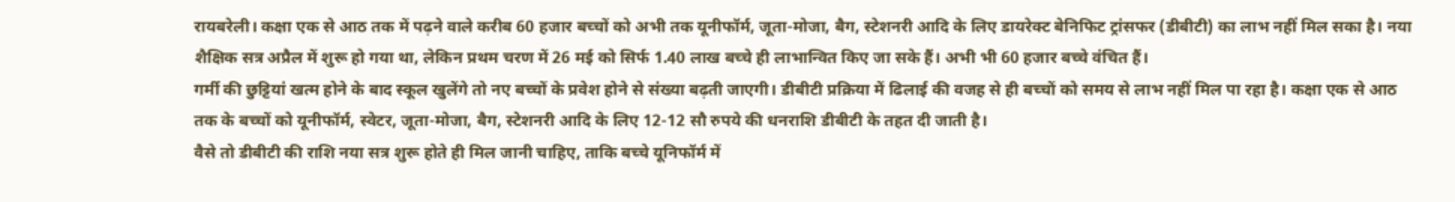रायबरेली। कक्षा एक से आठ तक में पढ़ने वाले करीब 60 हजार बच्चों को अभी तक यूनीफॉर्म, जूता-मोजा, बैग, स्टेशनरी आदि के लिए डायरेक्ट बेनिफिट ट्रांसफर (डीबीटी) का लाभ नहीं मिल सका है। नया शैक्षिक सत्र अप्रैल में शुरू हो गया था, लेकिन प्रथम चरण में 26 मई को सिर्फ 1.40 लाख बच्चे ही लाभान्वित किए जा सके हैं। अभी भी 60 हजार बच्चे वंचित हैं।
गर्मी की छुट्टियां खत्म होने के बाद स्कूल खुलेंगे तो नए बच्चों के प्रवेश होने से संख्या बढ़ती जाएगी। डीबीटी प्रक्रिया में ढिलाई की वजह से ही बच्चों को समय से लाभ नहीं मिल पा रहा है। कक्षा एक से आठ तक के बच्चों को यूनीफॉर्म, स्वेटर, जूता-मोजा, बैग, स्टेशनरी आदि के लिए 12-12 सौ रुपये की धनराशि डीबीटी के तहत दी जाती है।
वैसे तो डीबीटी की राशि नया सत्र शुरू होते ही मिल जानी चाहिए, ताकि बच्चे यूनिफॉर्म में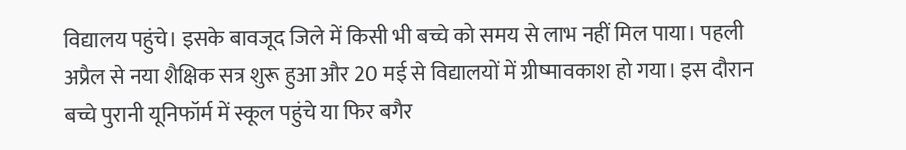विद्यालय पहुंचे। इसके बावजूद जिले में किसी भी बच्चे को समय से लाभ नहीं मिल पाया। पहली अप्रैल से नया शैक्षिक सत्र शुरू हुआ और 20 मई से विद्यालयों में ग्रीष्मावकाश हो गया। इस दौरान बच्चे पुरानी यूनिफॉर्म में स्कूल पहुंचे या फिर बगैर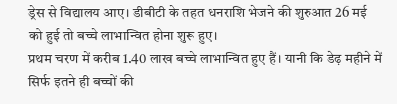ड्रेस से विद्यालय आए। डीबीटी के तहत धनराशि भेजने की शुरुआत 26 मई को हुई तो बच्चे लाभान्वित होना शुरू हुए।
प्रथम चरण में करीब 1.40 लाख बच्चे लाभान्वित हुए हैं। यानी कि डेढ़ महीने में सिर्फ इतने ही बच्चों की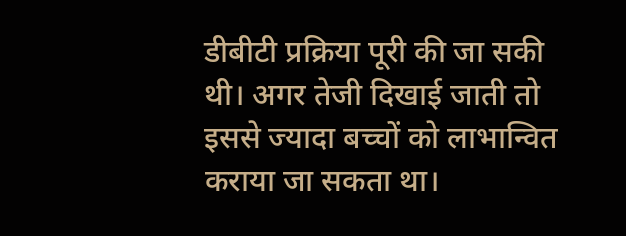डीबीटी प्रक्रिया पूरी की जा सकी थी। अगर तेजी दिखाई जाती तो इससे ज्यादा बच्चों को लाभान्वित कराया जा सकता था।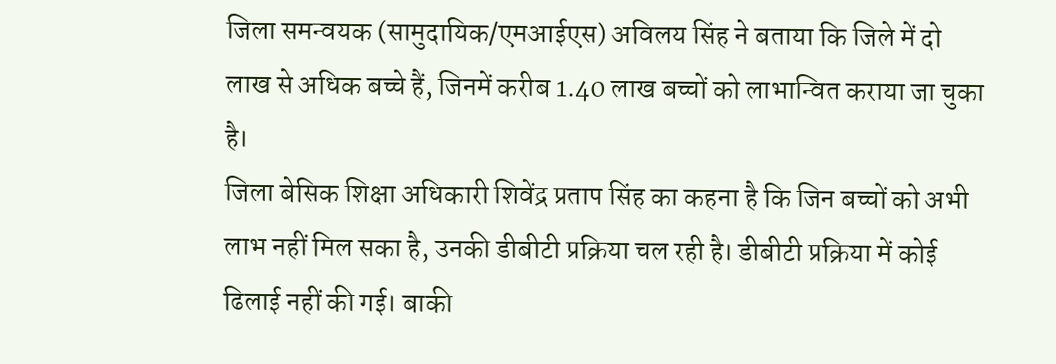जिला समन्वयक (सामुदायिक/एमआईएस) अविलय सिंह ने बताया कि जिले में दो लाख से अधिक बच्चे हैं, जिनमें करीब 1.40 लाख बच्चों को लाभान्वित कराया जा चुका है।
जिला बेसिक शिक्षा अधिकारी शिवेंद्र प्रताप सिंह का कहना है कि जिन बच्चों को अभी लाभ नहीं मिल सका है, उनकी डीबीटी प्रक्रिया चल रही है। डीबीटी प्रक्रिया में कोई ढिलाई नहीं की गई। बाकी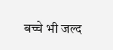बच्चे भी जल्द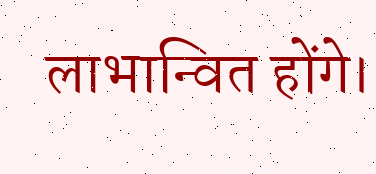लाभान्वित होंगे।